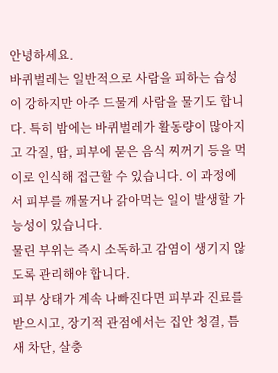안녕하세요.
바퀴벌레는 일반적으로 사람을 피하는 습성이 강하지만 아주 드물게 사람을 물기도 합니다. 특히 밤에는 바퀴벌레가 활동량이 많아지고 각질, 땀, 피부에 묻은 음식 찌꺼기 등을 먹이로 인식해 접근할 수 있습니다. 이 과정에서 피부를 깨물거나 갉아먹는 일이 발생할 가능성이 있습니다.
물린 부위는 즉시 소독하고 감염이 생기지 않도록 관리해야 합니다.
피부 상태가 계속 나빠진다면 피부과 진료를 받으시고, 장기적 관점에서는 집안 청결, 틈새 차단, 살충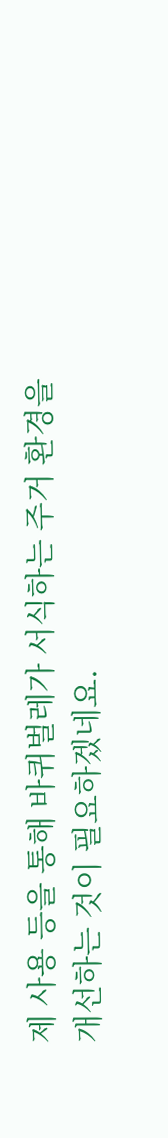제 사용 등을 통해 바퀴벌레가 서식하는 주거 환경을 개선하는 것이 필요하겠네요.